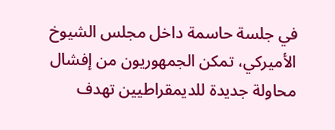في جلسة حاسمة داخل مجلس الشيوخ الأميركي، تمكن الجمهوريون من إفشال محاولة جديدة للديمقراطيين تهدف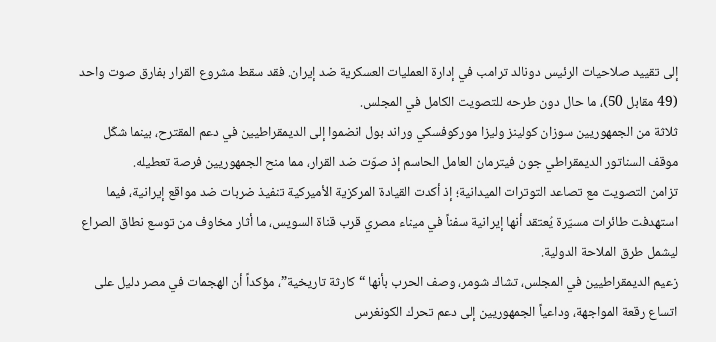إلى تقييد صلاحيات الرئيس دونالد ترامب في إدارة العمليات العسكرية ضد إيران. فقد سقط مشروع القرار بفارق صوت واحد (49 مقابل 50)، ما حال دون طرحه للتصويت الكامل في المجلس.
ثلاثة من الجمهوريين سوزان كولينز وليزا موركوفسكي وراند بول انضموا إلى الديمقراطيين في دعم المقترح، بينما شكّل موقف السناتور الديمقراطي جون فيترمان العامل الحاسم إذ صوّت ضد القرار، مما منح الجمهوريين فرصة تعطيله.
تزامن التصويت مع تصاعد التوترات الميدانية؛ إذ أكدت القيادة المركزية الأميركية تنفيذ ضربات ضد مواقع إيرانية، فيما استهدفت طائرات مسيّرة يُعتقد أنها إيرانية سفناً في ميناء مصري قرب قناة السويس، ما أثار مخاوف من توسع نطاق الصراع ليشمل طرق الملاحة الدولية.
زعيم الديمقراطيين في المجلس، تشاك شومر، وصف الحرب بأنها “كارثة تاريخية”، مؤكداً أن الهجمات في مصر دليل على اتساع رقعة المواجهة، وداعياً الجمهوريين إلى دعم تحرك الكونغرس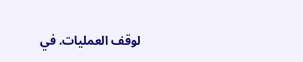لوقف العمليات. في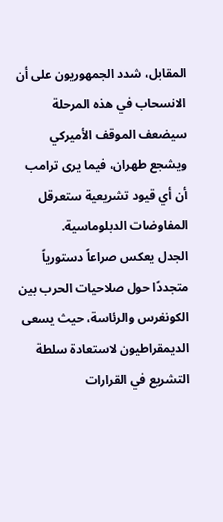المقابل، شدد الجمهوريون على أن الانسحاب في هذه المرحلة سيضعف الموقف الأميركي ويشجع طهران، فيما يرى ترامب أن أي قيود تشريعية ستعرقل المفاوضات الدبلوماسية.
الجدل يعكس صراعاً دستورياً متجددًا حول صلاحيات الحرب بين الكونغرس والرئاسة، حيث يسعى الديمقراطيون لاستعادة سلطة التشريع في القرارات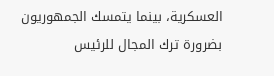العسكرية، بينما يتمسك الجمهوريون بضرورة ترك المجال للرئيس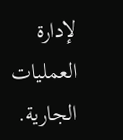لإدارة العمليات الجارية.